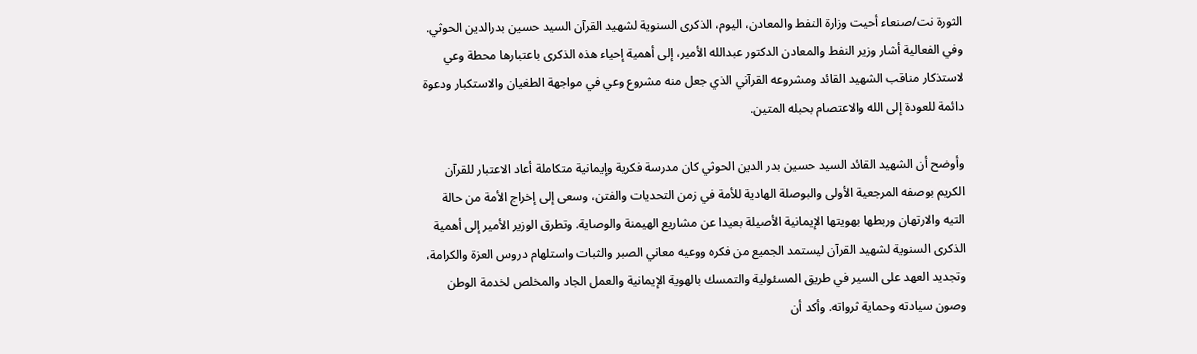الثورة نت/صنعاء أحيت وزارة النفط والمعادن، اليوم، الذكرى السنوية لشهيد القرآن السيد حسين بدرالدين الحوثي. وفي الفعالية أشار وزير النفط والمعادن الدكتور عبدالله الأمير، إلى أهمية إحياء هذه الذكرى باعتبارها محطة وعي لاستذكار مناقب الشهيد القائد ومشروعه القرآني الذي جعل منه مشروع وعي في مواجهة الطغيان والاستكبار ودعوة دائمة للعودة إلى الله والاعتصام بحبله المتين.

وأوضح أن الشهيد القائد السيد حسين بدر الدين الحوثي كان مدرسة فكرية وإيمانية متكاملة أعاد الاعتبار للقرآن الكريم بوصفه المرجعية الأولى والبوصلة الهادية للأمة في زمن التحديات والفتن، وسعى إلى إخراج الأمة من حالة التيه والارتهان وربطها بهويتها الإيمانية الأصيلة بعيدا عن مشاريع الهيمنة والوصاية. وتطرق الوزير الأمير إلى أهمية الذكرى السنوية لشهيد القرآن ليستمد الجميع من فكره ووعيه معاني الصبر والثبات واستلهام دروس العزة والكرامة، وتجديد العهد على السير في طريق المسئولية والتمسك بالهوية الإيمانية والعمل الجاد والمخلص لخدمة الوطن وصون سيادته وحماية ثرواته. وأكد أن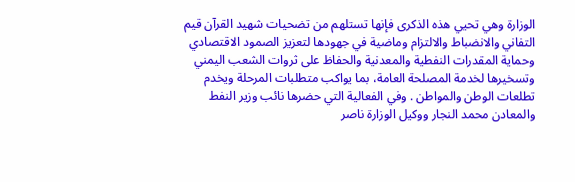الوزارة وهي تحيي هذه الذكرى فإنها تستلهم من تضحيات شهيد القرآن قيم التفاني والانضباط والالتزام وماضية في جهودها لتعزيز الصمود الاقتصادي وحماية المقدرات النفطية والمعدنية والحفاظ على ثروات الشعب اليمني وتسخيرها لخدمة المصلحة العامة، بما يواكب متطلبات المرحلة ويخدم تطلعات الوطن والمواطن . وفي الفعالية التي حضرها نائب وزير النفط والمعادن محمد النجار ووكيل الوزارة ناصر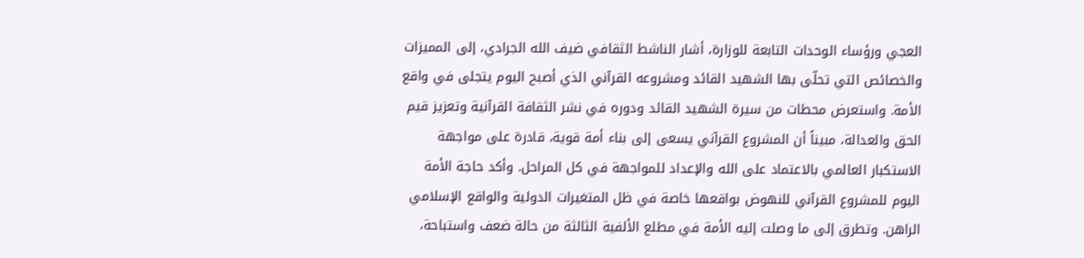العجي ورؤساء الوحدات التابعة للوزارة، أشار الناشط الثقافي ضيف الله الجرادي، إلى المميزات والخصائص التي تحلّى بها الشهيد القائد ومشروعه القرآني الذي أصبح اليوم يتجلى في واقع الأمة. واستعرض محطات من سيرة الشهيد القائد ودوره في نشر الثقافة القرآنية وتعزيز قيم الحق والعدالة، مبيناً أن المشروع القرآني يسعى إلى بناء أمة قوية، قادرة على مواجهة الاستكبار العالمي بالاعتماد على الله والإعداد للمواجهة في كل المراحل. وأكد حاجة الأمة اليوم للمشروع القرآني للنهوض بواقعها خاصة في ظل المتغيرات الدولية والواقع الإسلامي الراهن. وتطرق إلى ما وصلت إليه الأمة في مطلع الألفية الثالثة من حالة ضعف واستباحة،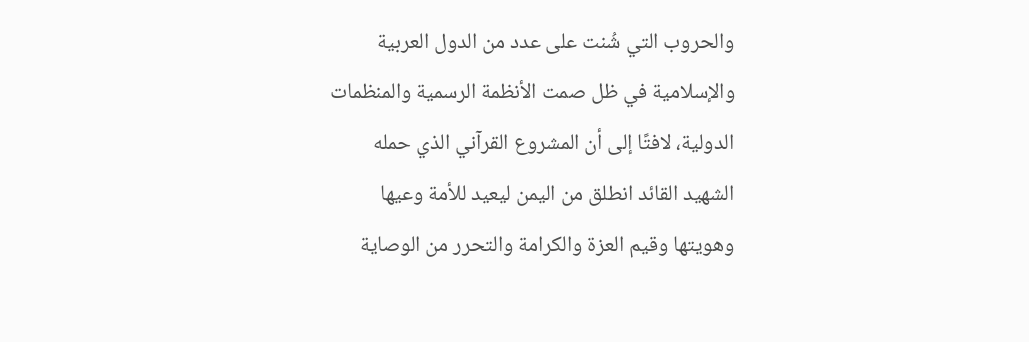والحروب التي شُنت على عدد من الدول العربية والإسلامية في ظل صمت الأنظمة الرسمية والمنظمات الدولية، لافتًا إلى أن المشروع القرآني الذي حمله الشهيد القائد انطلق من اليمن ليعيد للأمة وعيها وهويتها وقيم العزة والكرامة والتحرر من الوصاية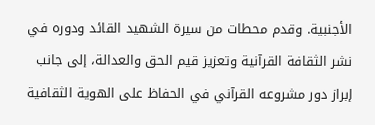الأجنبية. وقدم محطات من سيرة الشهيد القائد ودوره في نشر الثقافة القرآنية وتعزيز قيم الحق والعدالة، إلى جانب إبراز دور مشروعه القرآني في الحفاظ على الهوية الثقافية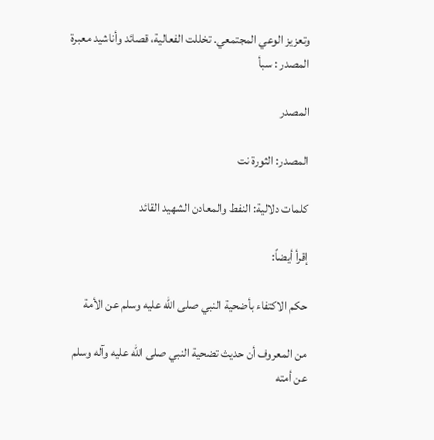وتعزيز الوعي المجتمعي. تخللت الفعالية، قصائد وأناشيد معبرة المصدر : سبأ

المصدر

المصدر: الثورة نت

كلمات دلالية: النفط والمعادن الشهید القائد

إقرأ أيضاً:

حكم الاكتفاء بأضحية النبي صلى الله عليه وسلم عن الأمة

من المعروف أن حديث تضحية النبي صلى الله عليه وآله وسلم عن أمته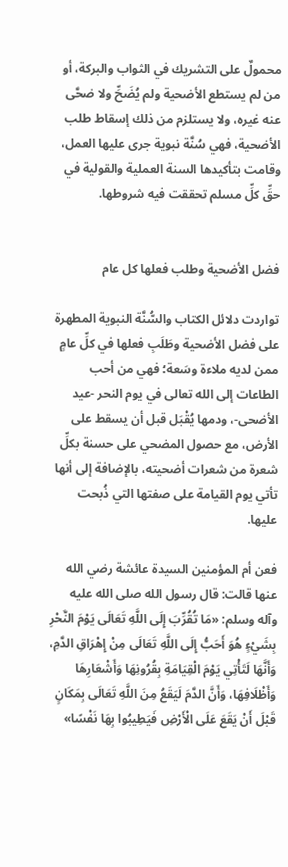محمولٌ على التشريك في الثواب والبركة، أو من لم يستطع الأضحية ولم يُضَحِّ ولا ضحَّى عنه غيره، ولا يستلزم من ذلك إسقاط طلب الأضحية، فهي سُنَّة نبوية جرى عليها العمل، وقامت بتأكيدها السنة العملية والقولية في حقِّ كلِّ مسلم تحققت فيه شروطها.


فضل الأضحية وطلب فعلها كل عام

تواردت دلائل الكتاب والسُّنَّة النبوية المطهرة على فضل الأضحية وطَلَبِ فعلها في كلِّ عامٍ ممن لديه ملاءة وسَعة؛ فهي من أحب الطاعات إلى الله تعالى في يوم النحر -عيد الأضحى-، ودمها يُقْبَل قبل أن يسقط على الأرض، مع حصول المضحي على حسنة بكلِّ شعرة من شعرات أضحيته، بالإضافة إلى أنها تأتي يوم القيامة على صفتها التي ذُبحت عليها.

فعن أم المؤمنين السيدة عائشة رضي الله عنها قالت: قال رسول الله صلى الله عليه وآله وسلم: «مَا تُقُرِّبَ إِلَى اللَّهِ تَعَالَى يَوْمَ النَّحْرِ بِشَيْءٍ هُوَ أَحَبُّ إِلَى اللَّهِ تَعَالَى مِنْ إِهْرَاقِ الدَّمِ، وَأَنَّهَا لَتَأْتِي يَوْمَ الْقِيَامَةِ بِقُرُونِهَا وَأَشْعَارِهَا وَأَظْلَافِهَا، وَأَنَّ الدَّمَ لَيَقَعُ مِنَ اللَّهِ تَعَالَى بِمَكَانٍ قَبْلَ أَنْ يَقَعَ عَلَى الْأَرْضِ فَيَطِيبُوا بِهَا نَفْسًا»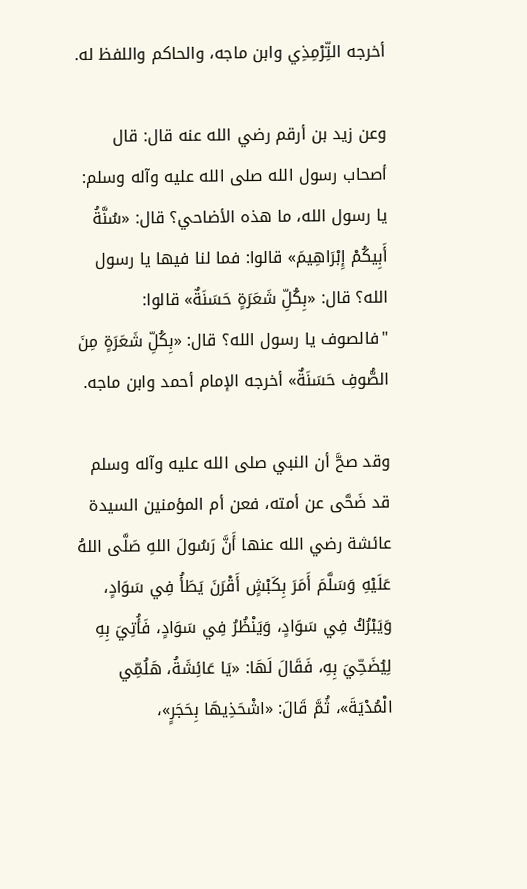أخرجه التِّرْمِذِي وابن ماجه، والحاكم واللفظ له.

وعن زيد بن أرقم رضي الله عنه قال: قال أصحاب رسول الله صلى الله عليه وآله وسلم: يا رسول الله، ما هذه الأضاحي؟ قال: «سُنَّةُ أَبِيكُمْ إِبْرَاهِيمَ» قالوا: فما لنا فيها يا رسول الله؟ قال: «بِكُلِّ شَعَرَةٍ حَسَنَةٌ» قالوا: "فالصوف يا رسول الله؟ قال: «بِكُلِّ شَعَرَةٍ مِنَ الصُّوفِ حَسَنَةٌ» أخرجه الإمام أحمد وابن ماجه.

وقد صحَّ أن النبي صلى الله عليه وآله وسلم قد ضَحَّى عن أمته، فعن أم المؤمنين السيدة عائشة رضي الله عنها أَنَّ رَسُولَ اللهِ صَلَّى اللهُ عَلَيْهِ وَسَلَّمَ أَمَرَ بِكَبْشٍ أَقْرَنَ يَطَأُ فِي سَوَادٍ، وَيَبْرُكُ فِي سَوَادٍ، وَيَنْظُرُ فِي سَوَادٍ، فَأُتِيَ بِهِ لِيُضَحِّيَ بِهِ، فَقَالَ لَهَا: «يَا عَائِشَةُ، هَلُمِّي الْمُدْيَةَ»، ثُمَّ قَالَ: «اشْحَذِيهَا بِحَجَرٍ»،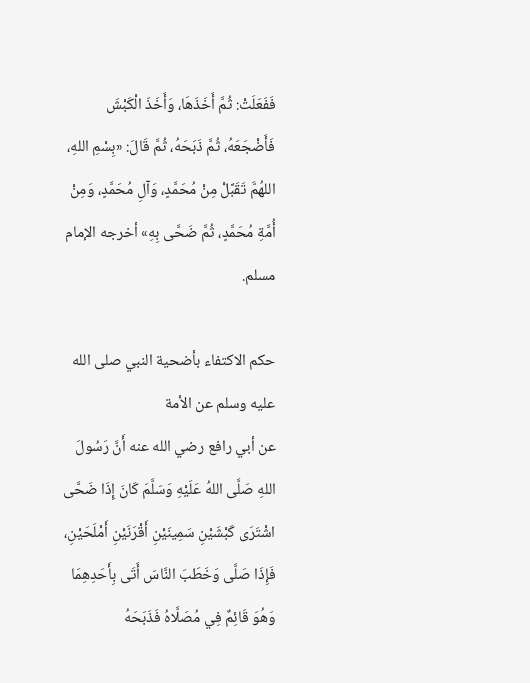فَفَعَلَتْ: ثُمَّ أَخَذَهَا، وَأَخَذَ الْكَبْشَ فَأَضْجَعَهُ، ثُمَّ ذَبَحَهُ، ثُمَّ قَالَ: «بِسْمِ اللهِ، اللهُمَّ تَقَبَّلْ مِنْ مُحَمَّدٍ، وَآلِ مُحَمَّدٍ، وَمِنْ أُمَّةِ مُحَمَّدٍ، ثُمَّ ضَحَّى بِهِ» أخرجه الإمام مسلم.

حكم الاكتفاء بأضحية النبي صلى الله عليه وسلم عن الأمة
عن أبي رافع رضي الله عنه أَنَّ رَسُولَ اللهِ صَلَّى اللهُ عَلَيْهِ وَسَلَّمَ كَانَ إِذَا ضَحَّى اشْتَرَى كَبْشَيْنِ سَمِينَيْنِ أَقْرَنَيْنِ أَمْلَحَيْنِ، فَإِذَا صَلَّى وَخَطَبَ النَّاسَ أَتَى بِأَحَدِهِمَا وَهُوَ قَائِمٌ فِي مُصَلَّاهُ فَذَبَحَهُ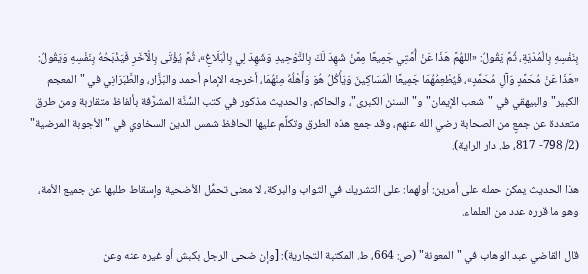بِنَفْسِهِ بِالْمُدْيَةِ، ثُمَّ يَقُولُ: «اللهُمَّ هَذَا عَنْ أُمَّتِي جَمِيعًا مِمَّنْ شَهِدَ لَكَ بِالتَّوْحِيدِ وَشَهِدَ لِي بِالْبَلَاغِ»، ثُمَّ يُؤْتَى بِالْآخَرِ فَيَذْبَحُهُ بِنَفْسِهِ وَيَقُولُ: «هَذَا عَنْ مُحَمَّدٍ وَآلِ مُحَمَّدٍ»، فَيُطْعِمُهُمَا جَمِيعًا الْمَسَاكِينَ وَيَأْكُلُ هُوَ وَأَهْلُهُ مِنْهُمَا، أخرجه الإمام أحمد والبَزَّار، والطَّبَرَانِي في "المعجم الكبير" والبيهقي في "شعب الإيمان" و"السنن الكبرى"، والحاكم. والحديث مذكور في كتب السُّنَّة المشرَّفة بألفاظ متقاربة ومن طرق متعددة عن جمعٍ من الصحابة رضي الله عنهم، وقد جمع هذه الطرق وتكلَّم عليها الحافظ شمس الدين السخاوي في "الأجوبة المرضية" (2/ 798- 817، ط. دار الراية).

هذا الحديث يمكن حمله على أمرين: أولهما: على التشريك في الثواب والبركة، لا معنى تحمُّل الأضحية وإسقاط طلبها عن جميع الأمة، وهو ما قرره عدد من العلماء.

قال القاضي عبد الوهاب في "المعونة" (ص: 664، ط. المكتبة التجارية): [وإن ضحى الرجل بكبش أو غيره عنه وعن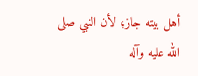أهل بيته جاز؛ لأن النبي صلى الله عليه وآله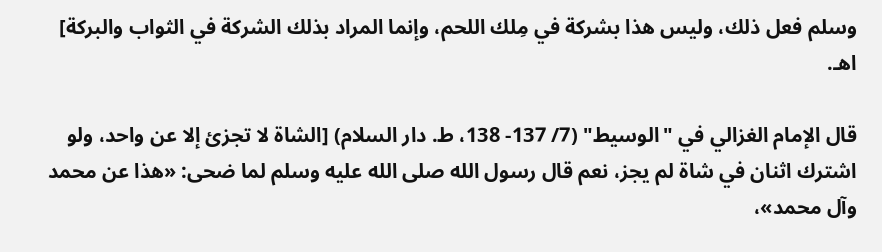وسلم فعل ذلك، وليس هذا بشركة في مِلك اللحم، وإنما المراد بذلك الشركة في الثواب والبركة] اهـ.

قال الإمام الغزالي في "الوسيط" (7/ 137- 138، ط. دار السلام) [الشاة لا تجزئ إلا عن واحد، ولو اشترك اثنان في شاة لم يجز، نعم قال رسول الله صلى الله عليه وسلم لما ضحى: «هذا عن محمد وآل محمد»،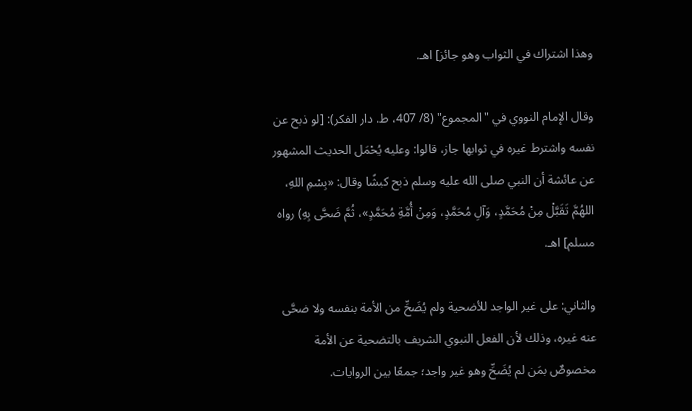وهذا اشتراك في الثواب وهو جائز] اهـ.

وقال الإمام النووي في "المجموع" (8/ 407، ط. دار الفكر): [لو ذبح عن نفسه واشترط غيره في ثوابها جاز، قالوا: وعليه يُحْمَل الحديث المشهور عن عائشة أن النبي صلى الله عليه وسلم ذبح كبشًا وقال: «بِسْمِ اللهِ، اللهُمَّ تَقَبَّلْ مِنْ مُحَمَّدٍ، وَآلِ مُحَمَّدٍ، وَمِنْ أُمَّةِ مُحَمَّدٍ»، ثُمَّ ضَحَّى بِهِ) رواه مسلم] اهـ.

والثاني: على غير الواجد للأضحية ولم يُضَحِّ من الأمة بنفسه ولا ضحَّى عنه غيره، وذلك لأن الفعل النبوي الشريف بالتضحية عن الأمة مخصوصٌ بمَن لم يُضَحِّ وهو غير واجد؛ جمعًا بين الروايات.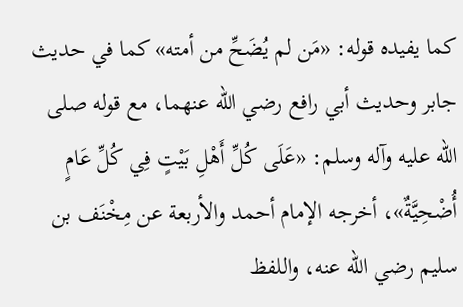كما يفيده قوله: «مَن لم يُضَحِّ من أمته» كما في حديث جابر وحديث أبي رافع رضي الله عنهما، مع قوله صلى الله عليه وآله وسلم: «عَلَى كُلِّ أَهْلِ بَيْتٍ فِي كُلِّ عَامٍ أُضْحِيَّةٌ»، أخرجه الإمام أحمد والأربعة عن مِخْنَف بن سليم رضي الله عنه، واللفظ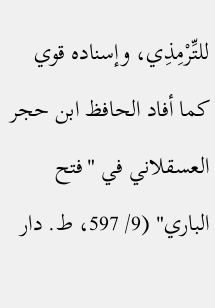للتِّرْمِذِي، وإسناده قوي كما أفاد الحافظ ابن حجر العسقلاني في "فتح الباري" (9/ 597، ط. دار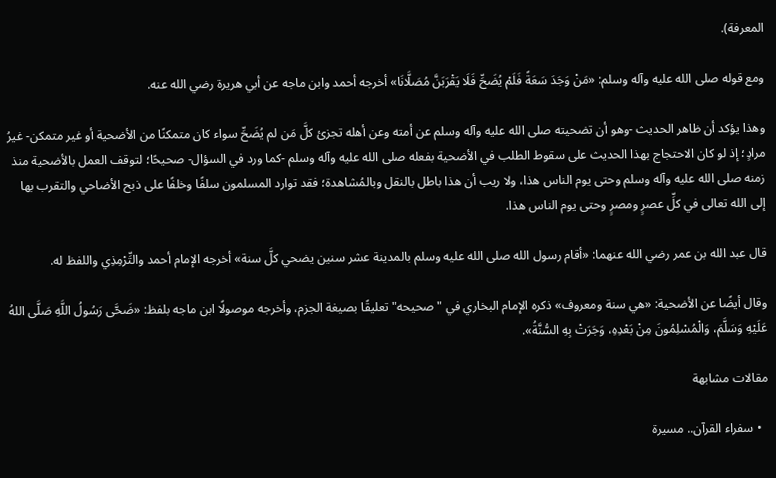المعرفة).

ومع قوله صلى الله عليه وآله وسلم: «مَنْ وَجَدَ سَعَةً فَلَمْ يُضَحِّ فَلَا يَقْرَبَنَّ مُصَلَّانَا» أخرجه أحمد وابن ماجه عن أبي هريرة رضي الله عنه.

وهذا يؤكد أن ظاهر الحديث -وهو أن تضحيته صلى الله عليه وآله وسلم عن أمته وعن أهله تجزئ كلَّ مَن لم يُضَحِّ سواء كان متمكنًا من الأضحية أو غير متمكن- غيرُ مرادٍ؛ إذ لو كان الاحتجاج بهذا الحديث على سقوط الطلب في الأضحية بفعله صلى الله عليه وآله وسلم -كما ورد في السؤال- صحيحًا؛ لتوقف العمل بالأضحية منذ زمنه صلى الله عليه وآله وسلم وحتى يوم الناس هذا، ولا ريب أن هذا باطل بالنقل وبالمُشاهدة؛ فقد توارد المسلمون سلفًا وخلفًا على ذبح الأضاحي والتقرب بها إلى الله تعالى في كلِّ عصرٍ ومصرٍ وحتى يوم الناس هذا.

قال عبد الله بن عمر رضي الله عنهما: «أقام رسول الله صلى الله عليه وسلم بالمدينة عشر سنين يضحي كلَّ سنة» أخرجه الإمام أحمد والتِّرْمِذِي واللفظ له.

وقال أيضًا عن الأضحية: «هي سنة ومعروف» ذكره الإمام البخاري في "صحيحه" تعليقًا بصيغة الجزم، وأخرجه موصولًا ابن ماجه بلفظ: «ضَحَّى رَسُولُ اللَّهِ صَلَّى اللهُ عَلَيْهِ وَسَلَّمَ، وَالْمُسْلِمُونَ مِنْ بَعْدِهِ، وَجَرَتْ بِهِ السُّنَّةُ».

مقالات مشابهة

  • سفراء القرآن.. مسيرة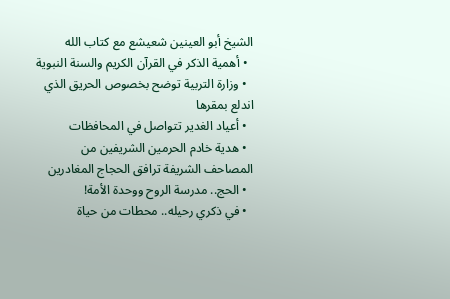الشيخ أبو العينين شعيشع مع كتاب الله
  • أهمية الذكر في القرآن الكريم والسنة النبوية
  • وزارة التربية توضح بخصوص الحريق الذي اندلع بمقرها
  • أعياد الغدير تتواصل في المحافظات
  • هدية خادم الحرمين الشريفين من المصاحف الشريفة ترافق الحجاج المغادرين
  • الحج.. مدرسة الروح ووحدة الأمة!
  • في ذكري رحيله.. محطات من حياة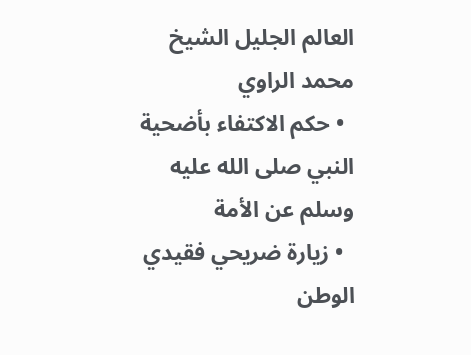العالم الجليل الشيخ محمد الراوي
  • حكم الاكتفاء بأضحية النبي صلى الله عليه وسلم عن الأمة
  • زيارة ضريحي فقيدي الوطن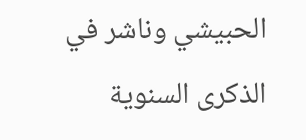الحبيشي وناشر في الذكرى السنوية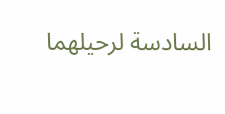السادسة لرحيلهما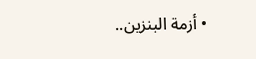• أزمة البنزين..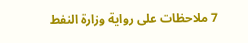7 ملاحظات على رواية وزارة النفط